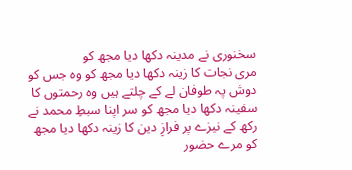سخنوری نے مدینہ دکھا دیا مجھ کو
مری نجات کا زینہ دکھا دیا مجھ کو وہ جس کو دوش پہ طوفان لے کے چلتے ہیں وہ رحمتوں کا سفینہ دکھا دیا مجھ کو سر اپنا سبطِ محمد نے رکھ کے نیزے پر فرازِ دین کا زینہ دکھا دیا مجھ کو مرے حضور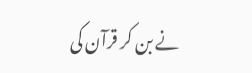نے بن کر قرآن کی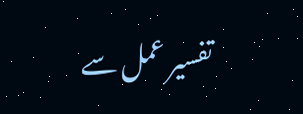تفسیر عمل سے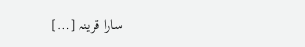سارا قرینہ […]